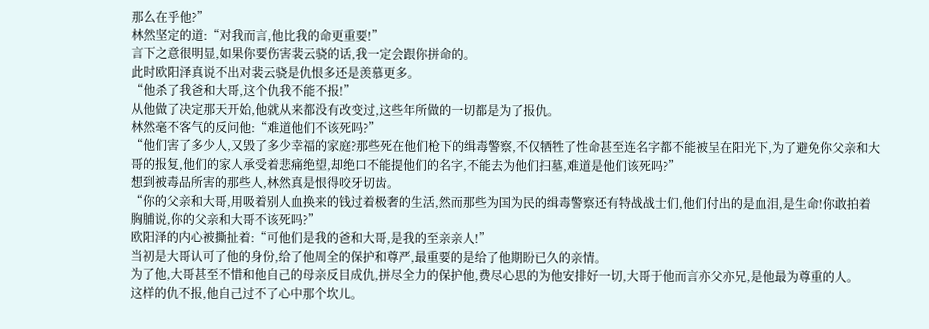那么在乎他?”
林然坚定的道:“对我而言,他比我的命更重要!”
言下之意很明显,如果你要伤害裴云骁的话,我一定会跟你拼命的。
此时欧阳泽真说不出对裴云骁是仇恨多还是羡慕更多。
“他杀了我爸和大哥,这个仇我不能不报!”
从他做了决定那天开始,他就从来都没有改变过,这些年所做的一切都是为了报仇。
林然毫不客气的反问他:“难道他们不该死吗?”
“他们害了多少人,又毁了多少幸福的家庭?那些死在他们枪下的缉毒警察,不仅牺牲了性命甚至连名字都不能被呈在阳光下,为了避免你父亲和大哥的报复,他们的家人承受着悲痛绝望,却绝口不能提他们的名字,不能去为他们扫墓,难道是他们该死吗?”
想到被毒品所害的那些人,林然真是恨得咬牙切齿。
“你的父亲和大哥,用吸着别人血换来的钱过着极奢的生活,然而那些为国为民的缉毒警察还有特战战士们,他们付出的是血泪,是生命!你敢拍着胸脯说,你的父亲和大哥不该死吗?”
欧阳泽的内心被撕扯着:“可他们是我的爸和大哥,是我的至亲亲人!”
当初是大哥认可了他的身份,给了他周全的保护和尊严,最重要的是给了他期盼已久的亲情。
为了他,大哥甚至不惜和他自己的母亲反目成仇,拼尽全力的保护他,费尽心思的为他安排好一切,大哥于他而言亦父亦兄,是他最为尊重的人。
这样的仇不报,他自己过不了心中那个坎儿。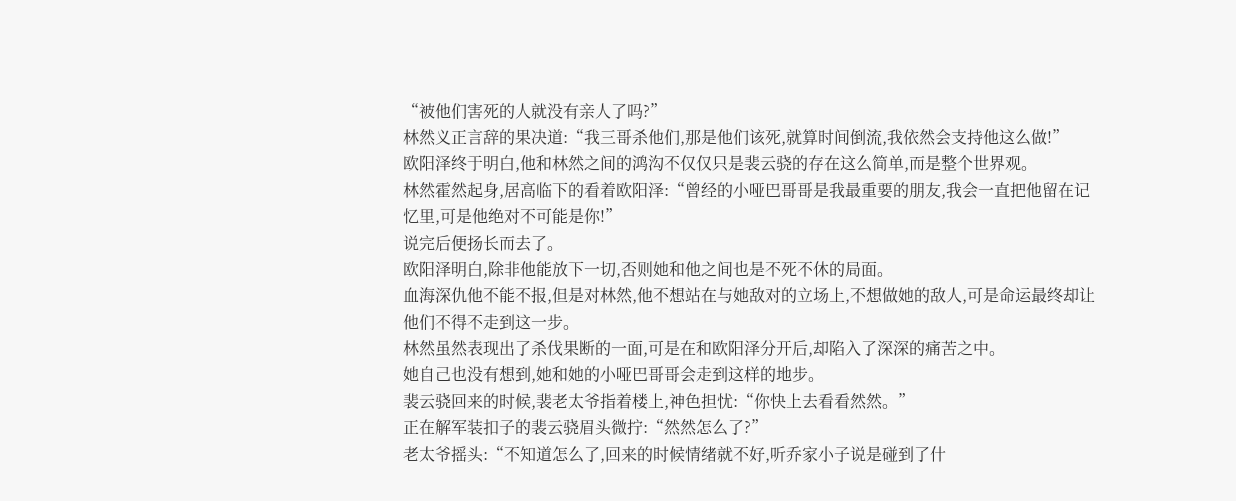“被他们害死的人就没有亲人了吗?”
林然义正言辞的果决道:“我三哥杀他们,那是他们该死,就算时间倒流,我依然会支持他这么做!”
欧阳泽终于明白,他和林然之间的鸿沟不仅仅只是裴云骁的存在这么简单,而是整个世界观。
林然霍然起身,居高临下的看着欧阳泽:“曾经的小哑巴哥哥是我最重要的朋友,我会一直把他留在记忆里,可是他绝对不可能是你!”
说完后便扬长而去了。
欧阳泽明白,除非他能放下一切,否则她和他之间也是不死不休的局面。
血海深仇他不能不报,但是对林然,他不想站在与她敌对的立场上,不想做她的敌人,可是命运最终却让他们不得不走到这一步。
林然虽然表现出了杀伐果断的一面,可是在和欧阳泽分开后,却陷入了深深的痛苦之中。
她自己也没有想到,她和她的小哑巴哥哥会走到这样的地步。
裴云骁回来的时候,裴老太爷指着楼上,神色担忧:“你快上去看看然然。”
正在解军装扣子的裴云骁眉头微拧:“然然怎么了?”
老太爷摇头:“不知道怎么了,回来的时候情绪就不好,听乔家小子说是碰到了什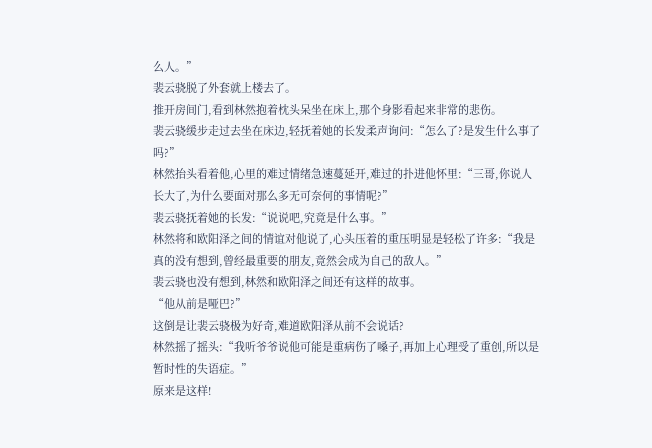么人。”
裴云骁脱了外套就上楼去了。
推开房间门,看到林然抱着枕头呆坐在床上,那个身影看起来非常的悲伤。
裴云骁缓步走过去坐在床边,轻抚着她的长发柔声询问:“怎么了?是发生什么事了吗?”
林然抬头看着他,心里的难过情绪急速蔓延开,难过的扑进他怀里:“三哥,你说人长大了,为什么要面对那么多无可奈何的事情呢?”
裴云骁抚着她的长发:“说说吧,究竟是什么事。”
林然将和欧阳泽之间的情谊对他说了,心头压着的重压明显是轻松了许多:“我是真的没有想到,曾经最重要的朋友,竟然会成为自己的敌人。”
裴云骁也没有想到,林然和欧阳泽之间还有这样的故事。
“他从前是哑巴?”
这倒是让裴云骁极为好奇,难道欧阳泽从前不会说话?
林然摇了摇头:“我听爷爷说他可能是重病伤了嗓子,再加上心理受了重创,所以是暂时性的失语症。”
原来是这样!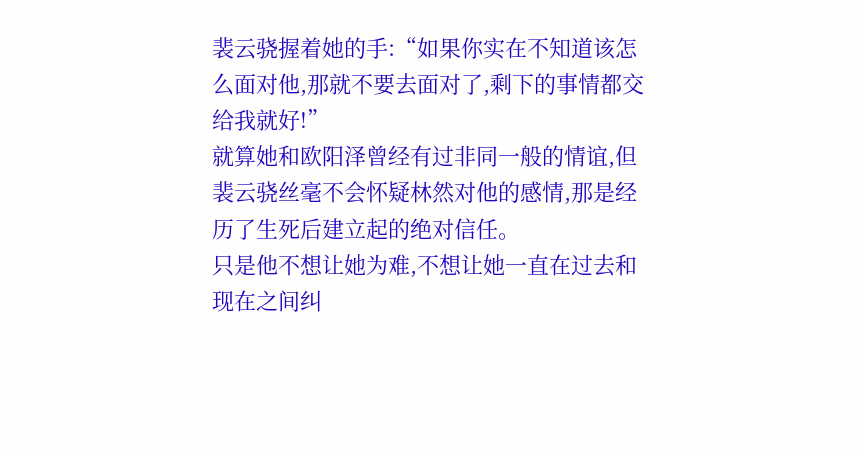裴云骁握着她的手:“如果你实在不知道该怎么面对他,那就不要去面对了,剩下的事情都交给我就好!”
就算她和欧阳泽曾经有过非同一般的情谊,但裴云骁丝毫不会怀疑林然对他的感情,那是经历了生死后建立起的绝对信任。
只是他不想让她为难,不想让她一直在过去和现在之间纠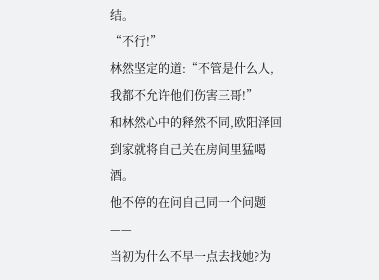结。
“不行!”
林然坚定的道:“不管是什么人,我都不允许他们伤害三哥!”
和林然心中的释然不同,欧阳泽回到家就将自己关在房间里猛喝酒。
他不停的在问自己同一个问题——
当初为什么不早一点去找她?为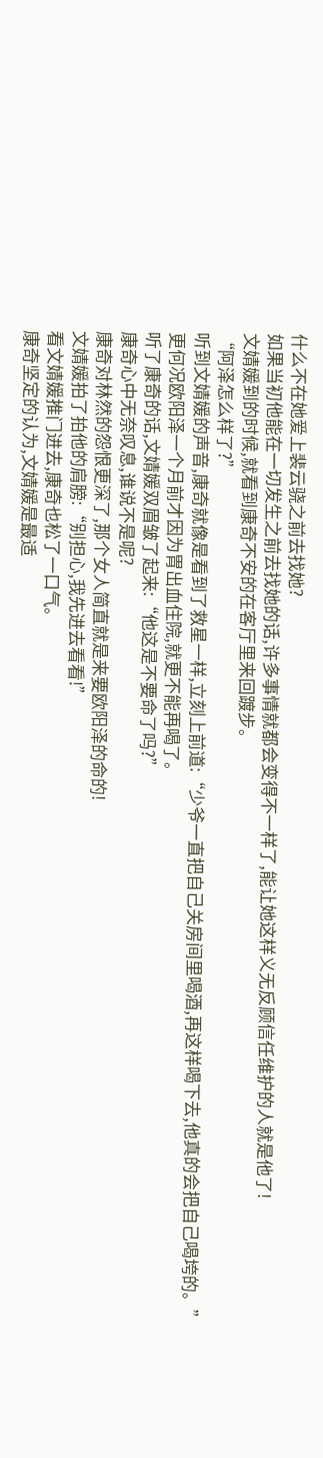什么不在她爱上裴云骁之前去找她?
如果当初他能在一切发生之前去找她的话,许多事情就都会变得不一样了,能让她这样义无反顾信任维护的人就是他了!
文婧媛到的时候,就看到康奇不安的在客厅里来回踱步。
“阿泽怎么样了?”
听到文婧媛的声音,康奇就像是看到了救星一样,立刻上前道:“少爷一直把自己关房间里喝酒,再这样喝下去,他真的会把自己喝垮的。”
更何况欧阳泽一个月前才因为胃出血住院,就更不能再喝了。
听了康奇的话,文婧媛双眉皱了起来:“他这是不要命了吗?”
康奇心中无奈叹息,谁说不是呢?
康奇对林然的怨恨更深了,那个女人简直就是来要欧阳泽的命的!
文婧媛拍了拍他的肩膀:“别担心,我先进去看看!”
看文婧媛推门进去,康奇也松了一口气。
康奇坚定的认为,文婧媛是最适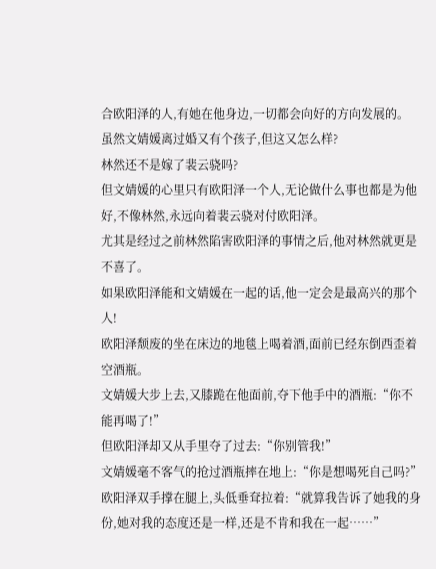合欧阳泽的人,有她在他身边,一切都会向好的方向发展的。
虽然文婧媛离过婚又有个孩子,但这又怎么样?
林然还不是嫁了裴云骁吗?
但文婧媛的心里只有欧阳泽一个人,无论做什么事也都是为他好,不像林然,永远向着裴云骁对付欧阳泽。
尤其是经过之前林然陷害欧阳泽的事情之后,他对林然就更是不喜了。
如果欧阳泽能和文婧媛在一起的话,他一定会是最高兴的那个人!
欧阳泽颓废的坐在床边的地毯上喝着酒,面前已经东倒西歪着空酒瓶。
文婧媛大步上去,又膝跪在他面前,夺下他手中的酒瓶:“你不能再喝了!”
但欧阳泽却又从手里夺了过去:“你别管我!”
文婧媛毫不客气的抢过酒瓶摔在地上:“你是想喝死自己吗?”
欧阳泽双手撑在腿上,头低垂耷拉着:“就算我告诉了她我的身份,她对我的态度还是一样,还是不肯和我在一起……”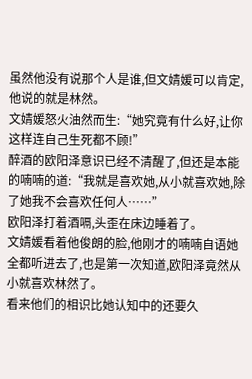虽然他没有说那个人是谁,但文婧媛可以肯定,他说的就是林然。
文婧媛怒火油然而生:“她究竟有什么好,让你这样连自己生死都不顾!”
醉酒的欧阳泽意识已经不清醒了,但还是本能的喃喃的道:“我就是喜欢她,从小就喜欢她,除了她我不会喜欢任何人……”
欧阳泽打着酒嗝,头歪在床边睡着了。
文婧媛看着他俊朗的脸,他刚才的喃喃自语她全都听进去了,也是第一次知道,欧阳泽竟然从小就喜欢林然了。
看来他们的相识比她认知中的还要久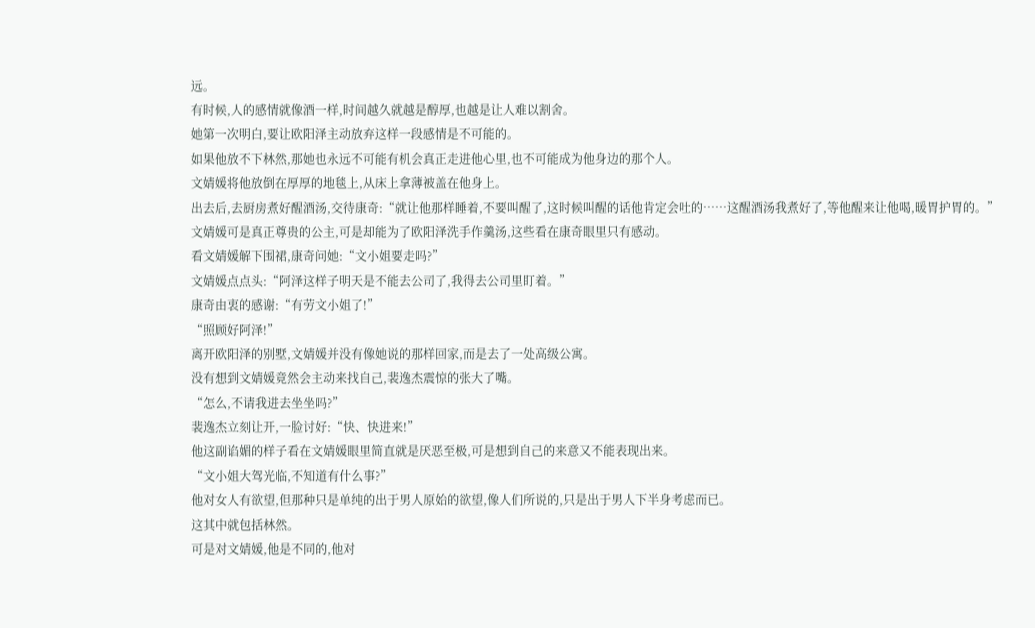远。
有时候,人的感情就像酒一样,时间越久就越是醇厚,也越是让人难以割舍。
她第一次明白,要让欧阳泽主动放弃这样一段感情是不可能的。
如果他放不下林然,那她也永远不可能有机会真正走进他心里,也不可能成为他身边的那个人。
文婧媛将他放倒在厚厚的地毯上,从床上拿薄被盖在他身上。
出去后,去厨房煮好醒酒汤,交待康奇:“就让他那样睡着,不要叫醒了,这时候叫醒的话他肯定会吐的……这醒酒汤我煮好了,等他醒来让他喝,暖胃护胃的。”
文婧媛可是真正尊贵的公主,可是却能为了欧阳泽洗手作羹汤,这些看在康奇眼里只有感动。
看文婧媛解下围裙,康奇问她:“文小姐要走吗?”
文婧媛点点头:“阿泽这样子明天是不能去公司了,我得去公司里盯着。”
康奇由衷的感谢:“有劳文小姐了!”
“照顾好阿泽!”
离开欧阳泽的别墅,文婧媛并没有像她说的那样回家,而是去了一处高级公寓。
没有想到文婧媛竟然会主动来找自己,裴逸杰震惊的张大了嘴。
“怎么,不请我进去坐坐吗?”
裴逸杰立刻让开,一脸讨好:“快、快进来!”
他这副谄媚的样子看在文婧媛眼里简直就是厌恶至极,可是想到自己的来意又不能表现出来。
“文小姐大驾光临,不知道有什么事?”
他对女人有欲望,但那种只是单纯的出于男人原始的欲望,像人们所说的,只是出于男人下半身考虑而已。
这其中就包括林然。
可是对文婧媛,他是不同的,他对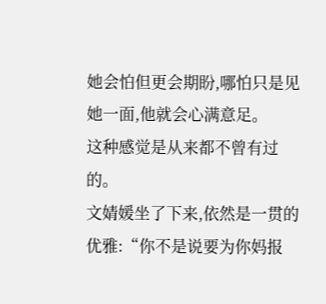她会怕但更会期盼,哪怕只是见她一面,他就会心满意足。
这种感觉是从来都不曾有过的。
文婧媛坐了下来,依然是一贯的优雅:“你不是说要为你妈报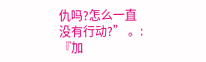仇吗?怎么一直没有行动?” 。:
『加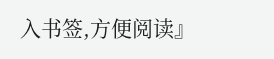入书签,方便阅读』